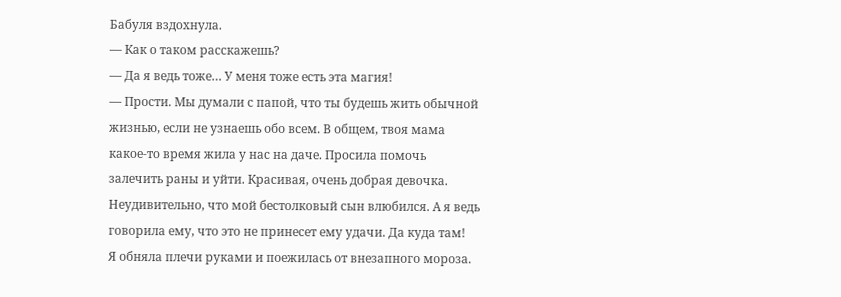Бабуля вздохнула.
— Как о таком расскажешь?
— Да я ведь тоже… У меня тоже есть эта магия!
— Прости. Мы думали с папой, что ты будешь жить обычной жизнью, если не узнаешь обо всем. В общем, твоя мама какое-то время жила у нас на даче. Просила помочь залечить раны и уйти. Красивая, очень добрая девочка. Неудивительно, что мой бестолковый сын влюбился. А я ведь говорила ему, что это не принесет ему удачи. Да куда там!
Я обняла плечи руками и поежилась от внезапного мороза.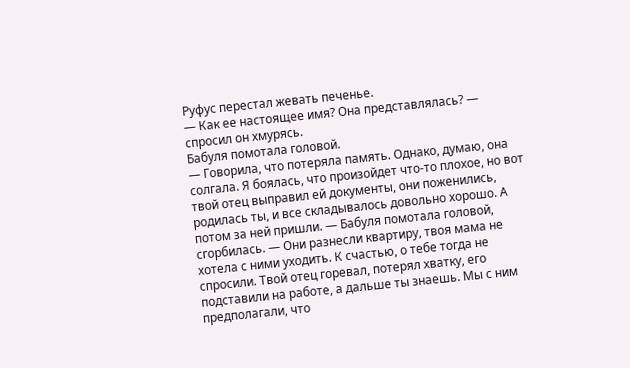Руфус перестал жевать печенье.
— Как ее настоящее имя? Она представлялась? — спросил он хмурясь.
Бабуля помотала головой.
— Говорила, что потеряла память. Однако, думаю, она солгала. Я боялась, что произойдет что-то плохое, но вот твой отец выправил ей документы, они поженились, родилась ты, и все складывалось довольно хорошо. А потом за ней пришли. — Бабуля помотала головой, сгорбилась. — Они разнесли квартиру, твоя мама не хотела с ними уходить. К счастью, о тебе тогда не спросили. Твой отец горевал, потерял хватку, его подставили на работе, а дальше ты знаешь. Мы с ним предполагали, что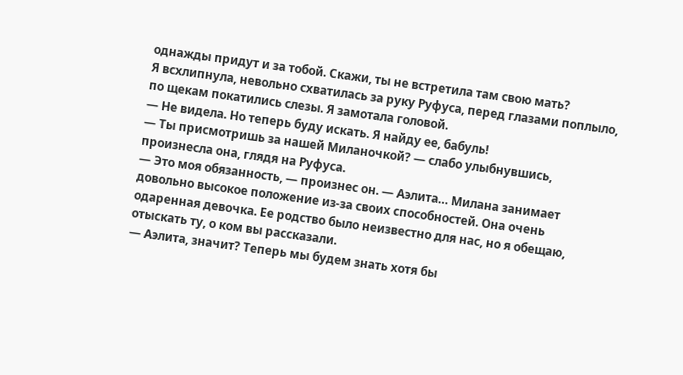однажды придут и за тобой. Скажи, ты не встретила там свою мать?
Я всхлипнула, невольно схватилась за руку Руфуса, перед глазами поплыло, по щекам покатились слезы. Я замотала головой.
— Не видела. Но теперь буду искать. Я найду ее, бабуль!
— Ты присмотришь за нашей Миланочкой? — слабо улыбнувшись, произнесла она, глядя на Руфуса.
— Это моя обязанность, — произнес он. — Аэлита… Милана занимает довольно высокое положение из-за своих способностей. Она очень одаренная девочка. Ее родство было неизвестно для нас, но я обещаю, отыскать ту, о ком вы рассказали.
— Аэлита, значит? Теперь мы будем знать хотя бы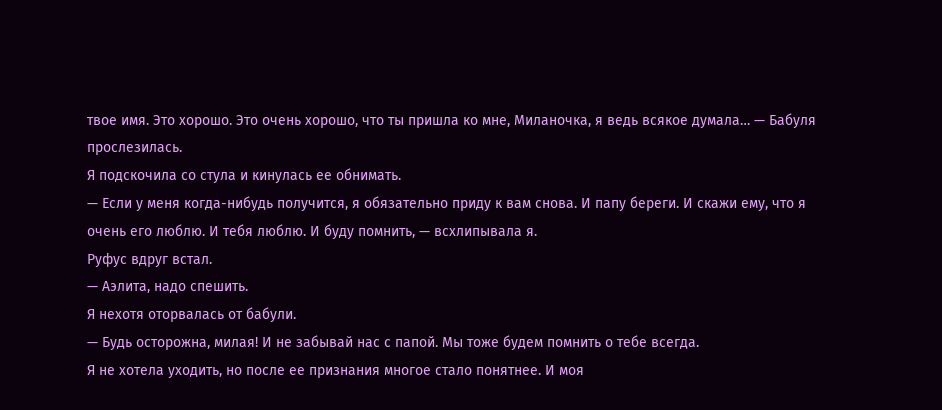твое имя. Это хорошо. Это очень хорошо, что ты пришла ко мне, Миланочка, я ведь всякое думала… — Бабуля прослезилась.
Я подскочила со стула и кинулась ее обнимать.
— Если у меня когда-нибудь получится, я обязательно приду к вам снова. И папу береги. И скажи ему, что я очень его люблю. И тебя люблю. И буду помнить, — всхлипывала я.
Руфус вдруг встал.
— Аэлита, надо спешить.
Я нехотя оторвалась от бабули.
— Будь осторожна, милая! И не забывай нас с папой. Мы тоже будем помнить о тебе всегда.
Я не хотела уходить, но после ее признания многое стало понятнее. И моя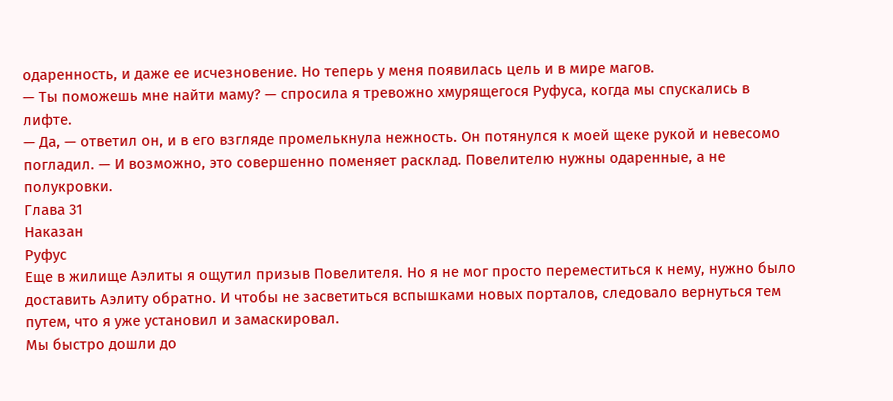одаренность, и даже ее исчезновение. Но теперь у меня появилась цель и в мире магов.
— Ты поможешь мне найти маму? — спросила я тревожно хмурящегося Руфуса, когда мы спускались в лифте.
— Да, — ответил он, и в его взгляде промелькнула нежность. Он потянулся к моей щеке рукой и невесомо погладил. — И возможно, это совершенно поменяет расклад. Повелителю нужны одаренные, а не полукровки.
Глава 31
Наказан
Руфус
Еще в жилище Аэлиты я ощутил призыв Повелителя. Но я не мог просто переместиться к нему, нужно было доставить Аэлиту обратно. И чтобы не засветиться вспышками новых порталов, следовало вернуться тем путем, что я уже установил и замаскировал.
Мы быстро дошли до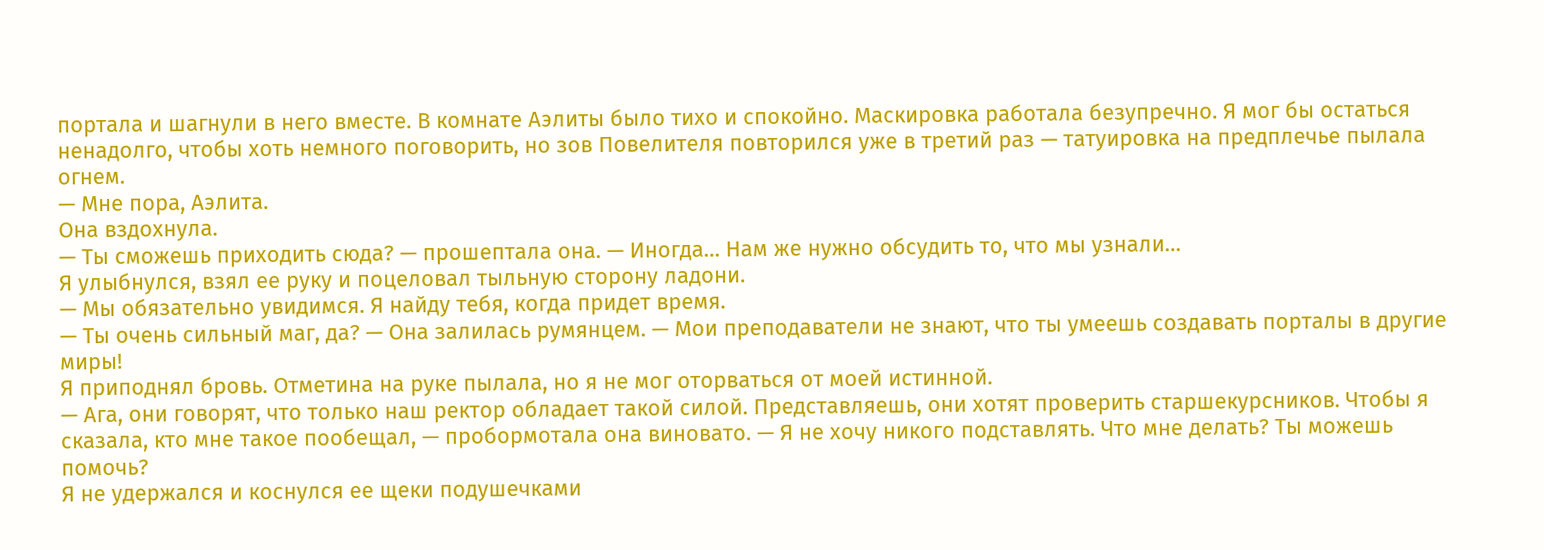портала и шагнули в него вместе. В комнате Аэлиты было тихо и спокойно. Маскировка работала безупречно. Я мог бы остаться ненадолго, чтобы хоть немного поговорить, но зов Повелителя повторился уже в третий раз — татуировка на предплечье пылала огнем.
— Мне пора, Аэлита.
Она вздохнула.
— Ты сможешь приходить сюда? — прошептала она. — Иногда… Нам же нужно обсудить то, что мы узнали…
Я улыбнулся, взял ее руку и поцеловал тыльную сторону ладони.
— Мы обязательно увидимся. Я найду тебя, когда придет время.
— Ты очень сильный маг, да? — Она залилась румянцем. — Мои преподаватели не знают, что ты умеешь создавать порталы в другие миры!
Я приподнял бровь. Отметина на руке пылала, но я не мог оторваться от моей истинной.
— Ага, они говорят, что только наш ректор обладает такой силой. Представляешь, они хотят проверить старшекурсников. Чтобы я сказала, кто мне такое пообещал, — пробормотала она виновато. — Я не хочу никого подставлять. Что мне делать? Ты можешь помочь?
Я не удержался и коснулся ее щеки подушечками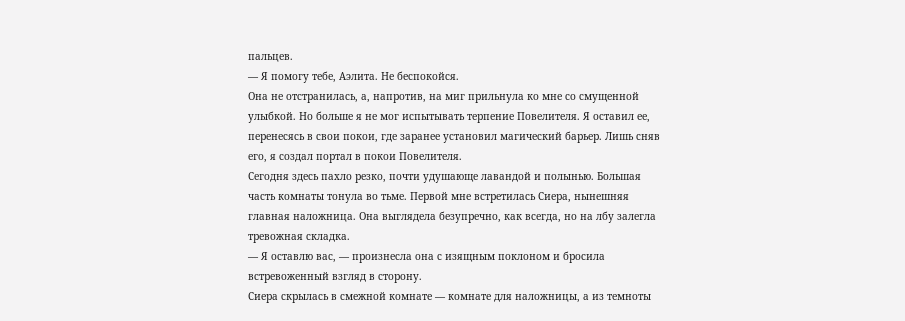пальцев.
— Я помогу тебе, Аэлита. Не беспокойся.
Она не отстранилась, а, напротив, на миг прильнула ко мне со смущенной улыбкой. Но больше я не мог испытывать терпение Повелителя. Я оставил ее, перенесясь в свои покои, где заранее установил магический барьер. Лишь сняв его, я создал портал в покои Повелителя.
Сегодня здесь пахло резко, почти удушающе лавандой и полынью. Большая часть комнаты тонула во тьме. Первой мне встретилась Сиера, нынешняя главная наложница. Она выглядела безупречно, как всегда, но на лбу залегла тревожная складка.
— Я оставлю вас, — произнесла она с изящным поклоном и бросила встревоженный взгляд в сторону.
Сиера скрылась в смежной комнате — комнате для наложницы, а из темноты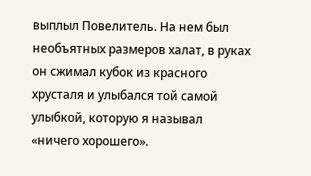выплыл Повелитель. На нем был необъятных размеров халат, в руках он сжимал кубок из красного хрусталя и улыбался той самой улыбкой, которую я называл «ничего хорошего».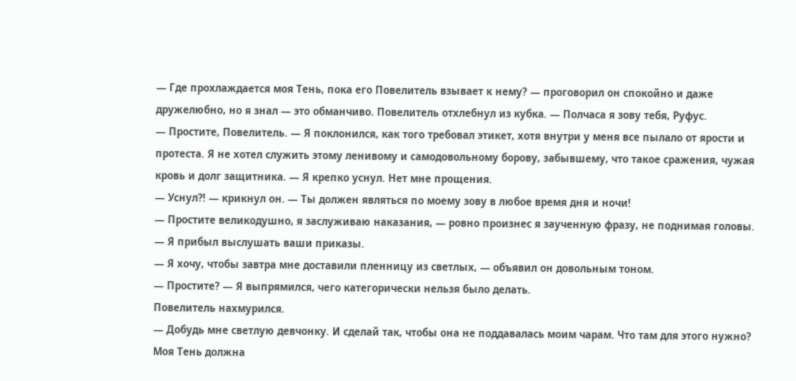— Где прохлаждается моя Тень, пока его Повелитель взывает к нему? — проговорил он спокойно и даже дружелюбно, но я знал — это обманчиво. Повелитель отхлебнул из кубка. — Полчаса я зову тебя, Руфус.
— Простите, Повелитель. — Я поклонился, как того требовал этикет, хотя внутри у меня все пылало от ярости и протеста. Я не хотел служить этому ленивому и самодовольному борову, забывшему, что такое сражения, чужая кровь и долг защитника. — Я крепко уснул. Нет мне прощения.
— Уснул⁈ — крикнул он. — Ты должен являться по моему зову в любое время дня и ночи!
— Простите великодушно, я заслуживаю наказания, — ровно произнес я заученную фразу, не поднимая головы. — Я прибыл выслушать ваши приказы.
— Я хочу, чтобы завтра мне доставили пленницу из светлых, — объявил он довольным тоном.
— Простите? — Я выпрямился, чего категорически нельзя было делать.
Повелитель нахмурился.
— Добудь мне светлую девчонку. И сделай так, чтобы она не поддавалась моим чарам. Что там для этого нужно? Моя Тень должна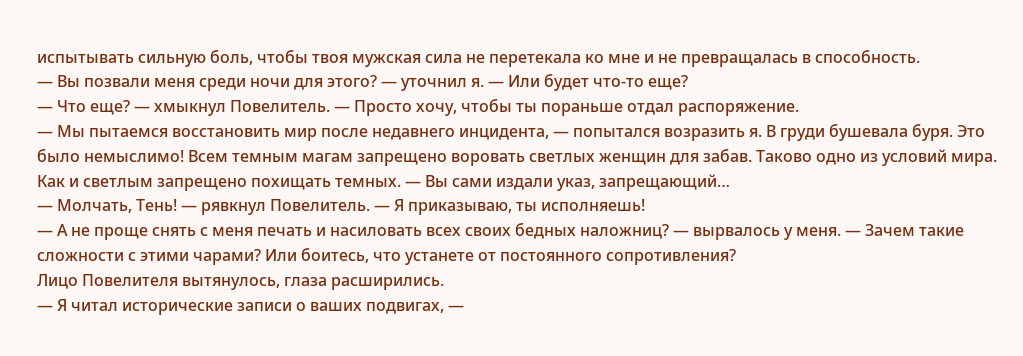испытывать сильную боль, чтобы твоя мужская сила не перетекала ко мне и не превращалась в способность.
— Вы позвали меня среди ночи для этого? — уточнил я. — Или будет что-то еще?
— Что еще? — хмыкнул Повелитель. — Просто хочу, чтобы ты пораньше отдал распоряжение.
— Мы пытаемся восстановить мир после недавнего инцидента, — попытался возразить я. В груди бушевала буря. Это было немыслимо! Всем темным магам запрещено воровать светлых женщин для забав. Таково одно из условий мира. Как и светлым запрещено похищать темных. — Вы сами издали указ, запрещающий…
— Молчать, Тень! — рявкнул Повелитель. — Я приказываю, ты исполняешь!
— А не проще снять с меня печать и насиловать всех своих бедных наложниц? — вырвалось у меня. — Зачем такие сложности с этими чарами? Или боитесь, что устанете от постоянного сопротивления?
Лицо Повелителя вытянулось, глаза расширились.
— Я читал исторические записи о ваших подвигах, —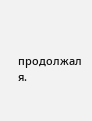продолжал я.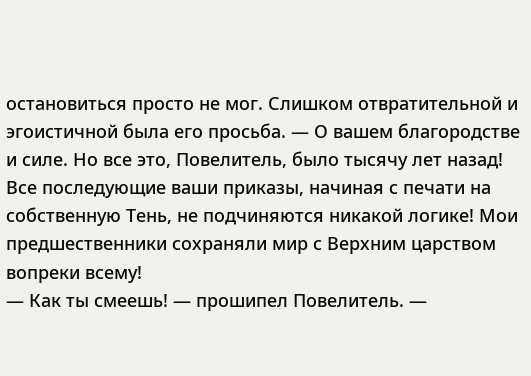остановиться просто не мог. Слишком отвратительной и эгоистичной была его просьба. — О вашем благородстве и силе. Но все это, Повелитель, было тысячу лет назад! Все последующие ваши приказы, начиная с печати на собственную Тень, не подчиняются никакой логике! Мои предшественники сохраняли мир с Верхним царством вопреки всему!
— Как ты смеешь! — прошипел Повелитель. —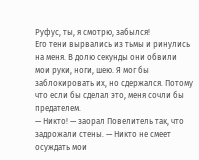Руфус, ты, я смотрю, забылся!
Его тени вырвались из тьмы и ринулись на меня. В долю секунды они обвили мои руки, ноги, шею. Я мог бы заблокировать их, но сдержался. Потому что если бы сделал это, меня сочли бы предателем.
— Никто! — заорал Повелитель так, что задрожали стены. — Никто не смеет осуждать мои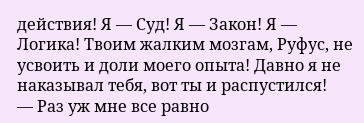действия! Я — Суд! Я — Закон! Я — Логика! Твоим жалким мозгам, Руфус, не усвоить и доли моего опыта! Давно я не наказывал тебя, вот ты и распустился!
— Раз уж мне все равно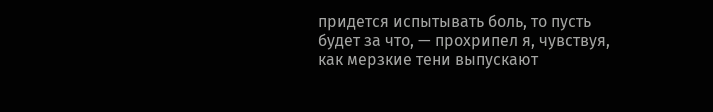придется испытывать боль, то пусть будет за что, — прохрипел я, чувствуя, как мерзкие тени выпускают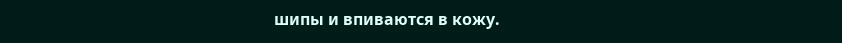шипы и впиваются в кожу.